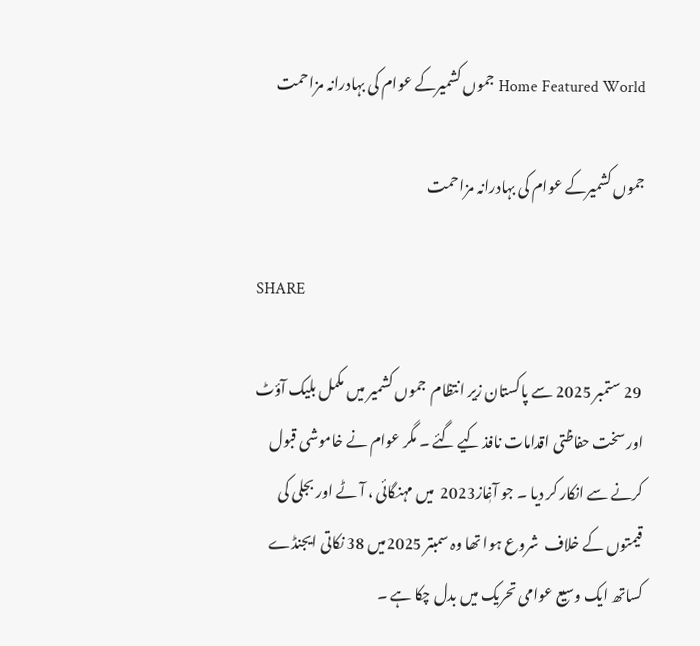Home Featured World جموں کشمیرکے عوام کی بہادرانہ مزاحمت

جموں کشمیرکے عوام کی بہادرانہ مزاحمت

SHARE

 29 ستمبر 2025 سے پاکستان زیر انتظام  جموں کشمیر میں مکمل بلیک آؤٹ اور سخت حفاظتی اقدامات نافذ کیے گئے ۔ مگر عوام نے خاموشی قبول کرنے سے انکار کر دیا ۔ جو آغٖاز2023  میں مہنگائی ، آٹے اور بجلی کی قیمتوں کے خلاف  شروع ہوا تھا وہ سمبتر 2025میں 38 نکاتی ایجنڈے کساتھ ایک وسیع عوامی تحریک میں بدل چکا ہے ۔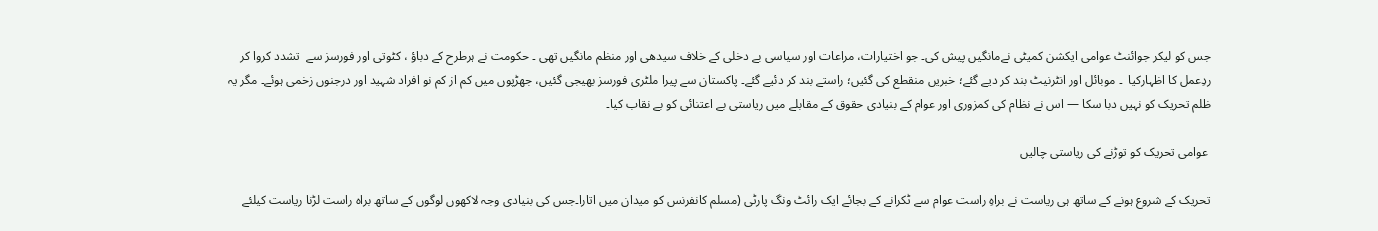جس کو لیکر جوائنٹ عوامی ایکشن کمیٹی نےمانگیں پیش کی۔ جو اختیارات، مراعات اور سیاسی بے دخلی کے خلاف سیدھی اور منظم مانگیں تھی ۔ حکومت نے ہرطرح کے دباؤ ، کٹوتی اور فورسز سے  تشدد کروا کر ردِعمل کا اظہارکیا  ۔ موبائل اور انٹرنیٹ بند کر دیے گئے؛ خبریں منقطع کی گئیں؛ راستے بند کر دئیے گئے۔ پاکستان سے پیرا ملٹری فورسز بھیجی گئیں، جھڑپوں میں کم از کم نو افراد شہید اور درجنوں زخمی ہوئے۔ مگر یہ ظلم تحریک کو نہیں دبا سکا — اس نے نظام کی کمزوری اور عوام کے بنیادی حقوق کے مقابلے میں ریاستی بے اعتنائی کو بے نقاب کیا۔

 عوامی تحریک کو توڑنے کی ریاستی چالیں

تحریک کے شروع ہونے کے ساتھ ہی ریاست نے براہِ راست عوام سے ٹکرانے کے بجائے ایک رائٹ ونگ پارٹی (مسلم کانفرنس کو میدان میں اتارا۔جس کی بنیادی وجہ لاکھوں لوگوں کے ساتھ براہ راست لڑنا ریاست کیلئے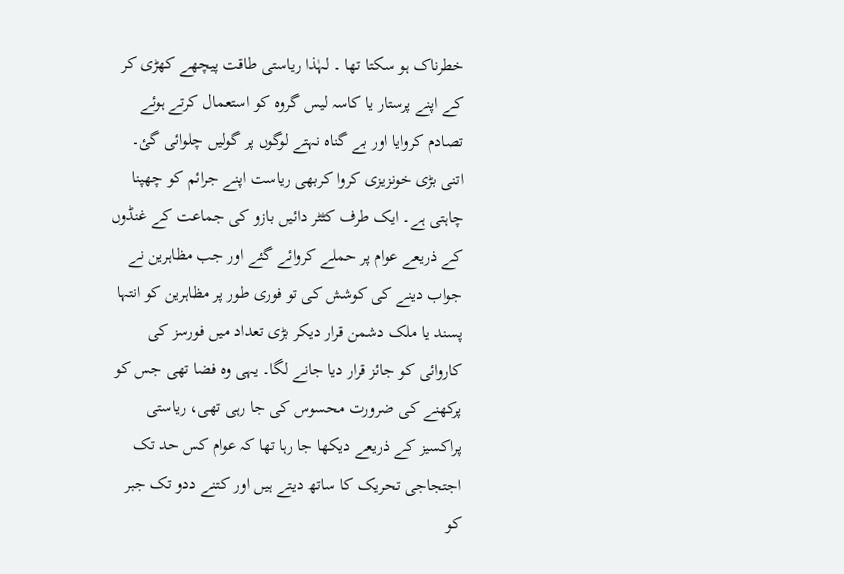خطرناک ہو سکتا تھا ۔ لہٰذا ریاستی طاقت پیچھے کھڑی کر کے اپنے پرستار یا کاسہ لیس گروہ کو استعمال کرتے ہوئے تصادم کروایا اور بے گناہ نہتے لوگوں پر گولیں چلوائی گئ۔ اتنی بڑی خونزیزی کروا کربھی ریاست اپنے جرائم کو چھپنا چاہتی ہے۔ ایک طرف کٹٹر دائیں بازو کی جماعت کے غنڈوں کے ذریعے عوام پر حملے کروائے گئے اور جب مظاہرین نے جواب دینے کی کوشش کی تو فوری طور پر مظاہرین کو انتہا پسند یا ملک دشمن قرار دیکر بڑی تعداد میں فورسز کی کاروائی کو جائز قرار دیا جانے لگا۔ یہی وہ فضا تھی جس کو پرکھنے کی ضرورت محسوس کی جا رہی تھی، ریاستی پراکسیز کے ذریعے دیکھا جا رہا تھا کہ عوام کس حد تک اجتجاجی تحریک کا ساتھ دیتے ہیں اور کتنے ددو تک جبر کو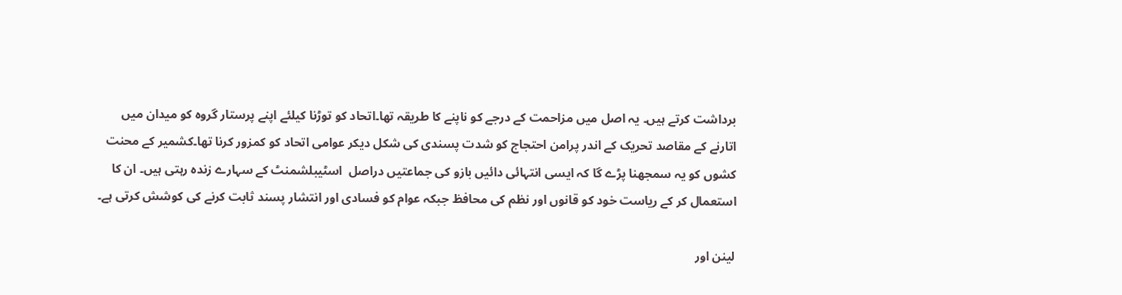برداشت کرتے ہیں۔ یہ اصل میں مزاحمت کے درجے کو ناپنے کا طریقہ تھا۔اتحاد کو توڑنا کیلئے اپنے پرستار گروہ کو میدان میں اتارنے کے مقاصد تحریک کے اندر پرامن احتجاج کو شدت پسندی کی شکل دیکر عوامی اتحاد کو کمزور کرنا تھا۔کشمیر کے محنت کشوں کو یہ سمجھنا پڑے گا کہ ایسی انتہائی دائیں بازو کی جماعتیں دراصل  اسٹیبلشمنٹ کے سہارے زندہ رہتی ہیں۔ ان کا استعمال کر کے ریاست خود کو قانوں اور نظم کی محافظ جبکہ عوام کو فسادی اور انتشار پسند ثابت کرنے کی کوشش کرتی ہے۔

لینن اور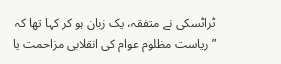ٹراٹسکی نے متفقہ، یک زبان ہو کر کہا تھا کہ ” ریاست مظلوم عوام کی انقلابی مزاحمت یا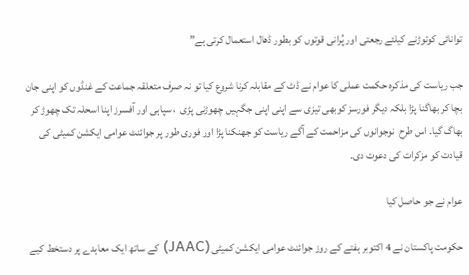توانائی کوتوڑنے کیلئے رجعتی اور پُرانی قوتوں کو بطور ڈھال استعمال کرتی ہے”

جب ریاست کی مذکرہ حکمت عملی کا عوام نے ڈٹ کے مقابلہ کرنا شروع کیا تو نہ صرف متعلقہ جماعت کے غنڈوں کو اپنی جان بچا کر بھاگنا پڑا بلکہ دیگر فورسز کوبھی تیزی سے اپنی اپنی جگہیں چھوڑنی پڑی  ، سپاہی اور آفسرز اپنا اسحلہ تک چھوڑ کر بھاگ گیا۔ اس طرح  نوجوانوں کی مزاحمت کے آگے ریاست کو جھنکنا پڑا اور فوری طور پر جوائنٹ عوامی ایکشن کمیٹی کی قیادت کو مزکرات کی دعوت دی۔

عوام نے جو حاصل کیا

حکومت پاکستان نے 4 اکتوبر ہفتے کے روز جوائنٹ عوامی ایکشن کمیٹی (JAAC) کے ساتھ ایک معاہدے پر دستخط کیے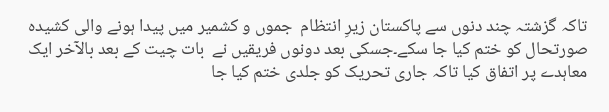تاکہ گزشتہ چند دنوں سے پاکستان زیرِ انتظام  جموں و کشمیر میں پیدا ہونے والی کشیدہ صورتحال کو ختم کیا جا سکے۔جسکی بعد دونوں فریقیں نے  بات چیت کے بعد بالآخر ایک معاہدے پر اتفاق کیا تاکہ جاری تحریک کو جلدی ختم کیا جا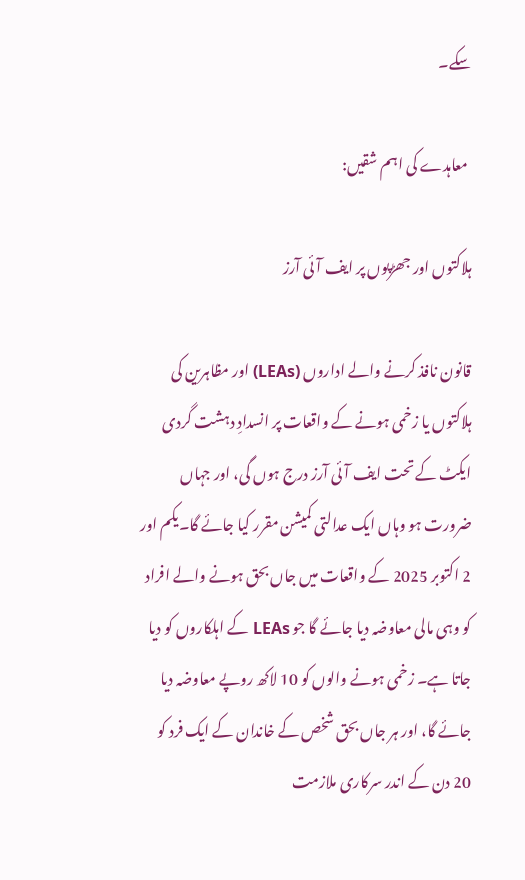سکے۔

 معاہدے کی اہم شقیں:

ہلاکتوں اور جھڑپوں پر ایف آئی آرز

قانون نافذ کرنے والے اداروں (LEAs) اور مظاہرین کی ہلاکتوں یا زخمی ہونے کے واقعات پر انسدادِ دہشت گردی ایکٹ کے تحت ایف آئی آرز درج ہوں گی، اور جہاں ضرورت ہو وہاں ایک عدالتی کمیشن مقرر کیا جائے گا۔یکم اور 2 اکتوبر 2025 کے واقعات میں جاں بحق ہونے والے افراد کو وہی مالی معاوضہ دیا جائے گا جو LEAs کے اہلکاروں کو دیا جاتا ہے۔ زخمی ہونے والوں کو 10 لاکھ روپے معاوضہ دیا جائے گا، اور ہر جاں بحق شخص کے خاندان کے ایک فرد کو 20 دن کے اندر سرکاری ملازمت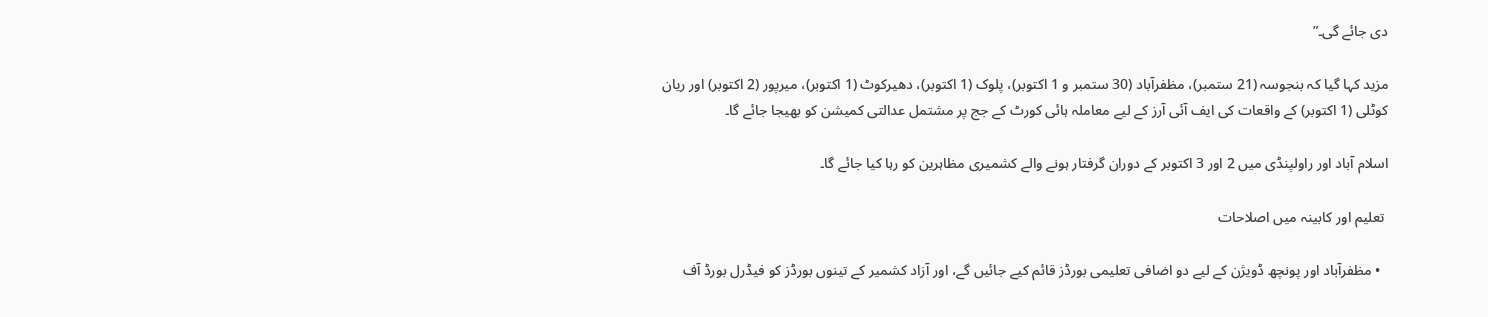دی جائے گی۔”

مزید کہا گیا کہ بنجوسہ (21 ستمبر)، مظفرآباد (30 ستمبر و 1 اکتوبر)، پلوک (1 اکتوبر)، دھیرکوٹ (1 اکتوبر)، میرپور (2 اکتوبر) اور ریان کوٹلی (1 اکتوبر) کے واقعات کی ایف آئی آرز کے لیے معاملہ ہائی کورٹ کے جج پر مشتمل عدالتی کمیشن کو بھیجا جائے گا۔

اسلام آباد اور راولپنڈی میں 2 اور 3 اکتوبر کے دوران گرفتار ہونے والے کشمیری مظاہرین کو رہا کیا جائے گا۔

 تعلیم اور کابینہ میں اصلاحات

  • مظفرآباد اور پونچھ ڈویژن کے لیے دو اضافی تعلیمی بورڈز قائم کیے جائیں گے، اور آزاد کشمیر کے تینوں بورڈز کو فیڈرل بورڈ آف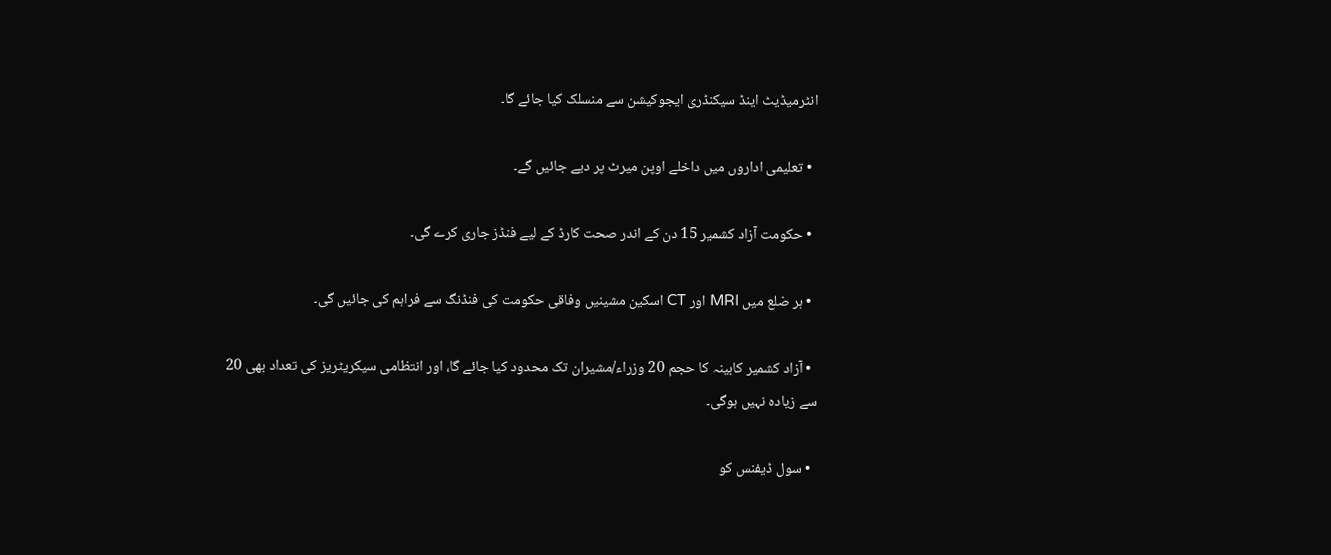انٹرمیڈیٹ اینڈ سیکنڈری ایجوکیشن سے منسلک کیا جائے گا۔

  • تعلیمی اداروں میں داخلے اوپن میرٹ پر دیے جائیں گے۔

  • حکومت آزاد کشمیر 15 دن کے اندر صحت کارڈ کے لیے فنڈز جاری کرے گی۔

  • ہر ضلع میں MRI اور CT اسکین مشینیں وفاقی حکومت کی فنڈنگ سے فراہم کی جائیں گی۔

  • آزاد کشمیر کابینہ کا حجم 20 وزراء/مشیران تک محدود کیا جائے گا، اور انتظامی سیکریٹریز کی تعداد بھی 20 سے زیادہ نہیں ہوگی۔

  • سول ڈیفنس کو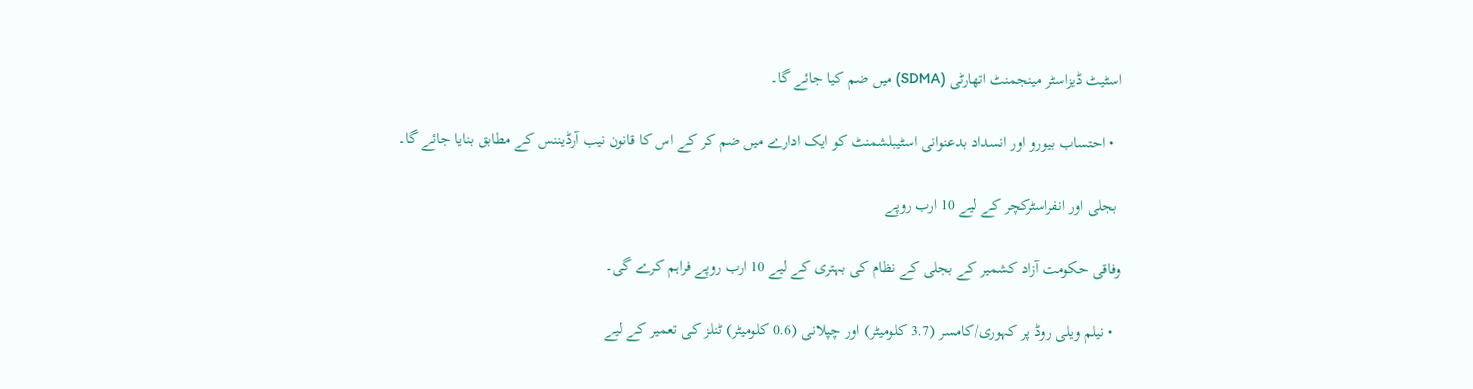اسٹیٹ ڈیزاسٹر مینجمنٹ اتھارٹی (SDMA) میں ضم کیا جائے گا۔

  • احتساب بیورو اور انسداد بدعنوانی اسٹیبلشمنٹ کو ایک ادارے میں ضم کر کے اس کا قانون نیب آرڈیننس کے مطابق بنایا جائے گا۔

 بجلی اور انفراسٹرکچر کے لیے 10 ارب روپے

وفاقی حکومت آزاد کشمیر کے بجلی کے نظام کی بہتری کے لیے 10 ارب روپے فراہم کرے گی۔

  • نیلم ویلی روڈ پر کہوری/کامسر (3.7 کلومیٹر) اور چپلانی (0.6 کلومیٹر) ٹنلز کی تعمیر کے لیے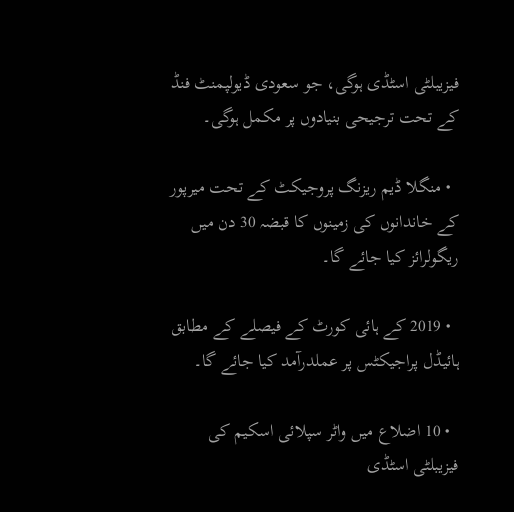فیزیبلٹی اسٹڈی ہوگی، جو سعودی ڈیولپمنٹ فنڈ کے تحت ترجیحی بنیادوں پر مکمل ہوگی۔

  • منگلا ڈیم ریزنگ پروجیکٹ کے تحت میرپور کے خاندانوں کی زمینوں کا قبضہ 30 دن میں ریگولرائز کیا جائے گا۔

  • 2019 کے ہائی کورٹ کے فیصلے کے مطابق ہائیڈل پراجیکٹس پر عملدرآمد کیا جائے گا۔

  • 10 اضلاع میں واٹر سپلائی اسکیم کی فیزیبلٹی اسٹڈی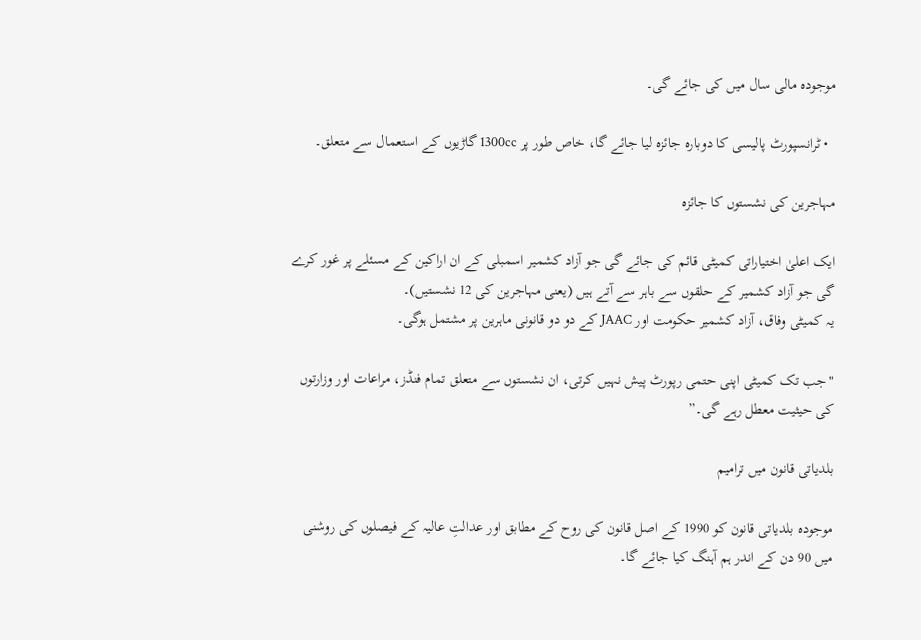موجودہ مالی سال میں کی جائے گی۔

  • ٹرانسپورٹ پالیسی کا دوبارہ جائزہ لیا جائے گا، خاص طور پر 1300cc گاڑیوں کے استعمال سے متعلق۔

مہاجرین کی نشستوں کا جائزہ

ایک اعلیٰ اختیاراتی کمیٹی قائم کی جائے گی جو آزاد کشمیر اسمبلی کے ان اراکین کے مسئلے پر غور کرے گی جو آزاد کشمیر کے حلقوں سے باہر سے آتے ہیں (یعنی مہاجرین کی 12 نشستیں)۔
یہ کمیٹی وفاق، آزاد کشمیر حکومت اور JAAC کے دو دو قانونی ماہرین پر مشتمل ہوگی۔

"جب تک کمیٹی اپنی حتمی رپورٹ پیش نہیں کرتی، ان نشستوں سے متعلق تمام فنڈز، مراعات اور وزارتوں کی حیثیت معطل رہے گی۔”

بلدیاتی قانون میں ترامیم

موجودہ بلدیاتی قانون کو 1990 کے اصل قانون کی روح کے مطابق اور عدالتِ عالیہ کے فیصلوں کی روشنی میں 90 دن کے اندر ہم آہنگ کیا جائے گا۔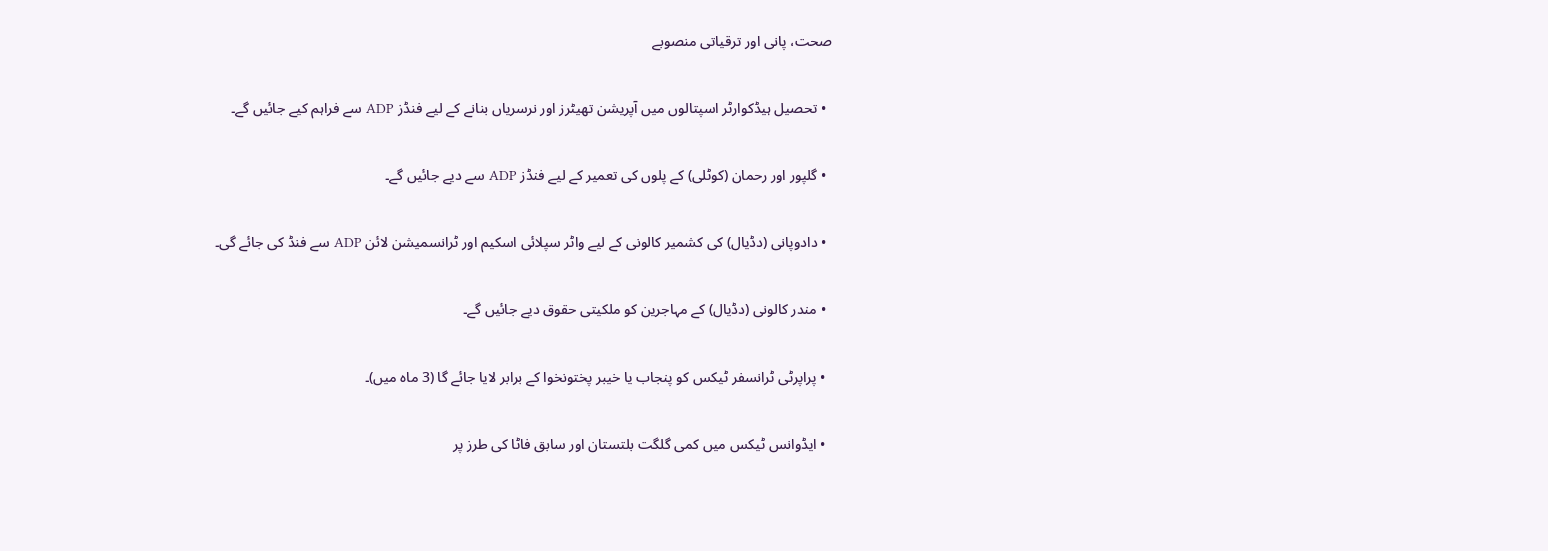صحت، پانی اور ترقیاتی منصوبے

  • تحصیل ہیڈکوارٹر اسپتالوں میں آپریشن تھیٹرز اور نرسریاں بنانے کے لیے فنڈز ADP سے فراہم کیے جائیں گے۔

  • گلپور اور رحمان (کوٹلی) کے پلوں کی تعمیر کے لیے فنڈز ADP سے دیے جائیں گے۔

  • دادوپانی (دڈیال) کی کشمیر کالونی کے لیے واٹر سپلائی اسکیم اور ٹرانسمیشن لائن ADP سے فنڈ کی جائے گی۔

  • مندر کالونی (دڈیال) کے مہاجرین کو ملکیتی حقوق دیے جائیں گے۔

  • پراپرٹی ٹرانسفر ٹیکس کو پنجاب یا خیبر پختونخوا کے برابر لایا جائے گا (3 ماہ میں)۔

  • ایڈوانس ٹیکس میں کمی گلگت بلتستان اور سابق فاٹا کی طرز پر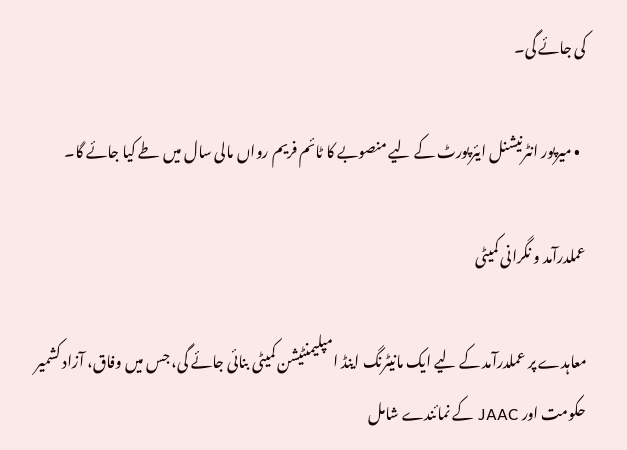کی جائے گی۔

  • میرپور انٹرنیشنل ایئرپورٹ کے لیے منصوبے کا ٹائم فریم رواں مالی سال میں طے کیا جائے گا۔

عملدرآمد و نگرانی کمیٹی

معاہدے پر عملدرآمد کے لیے ایک مانیٹرنگ اینڈ امپلیمنٹیشن کمیٹی بنائی جائے گی، جس میں وفاق، آزاد کشمیر حکومت اور JAAC کے نمائندے شامل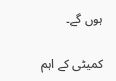ہوں گے۔

کمیٹی کے اہم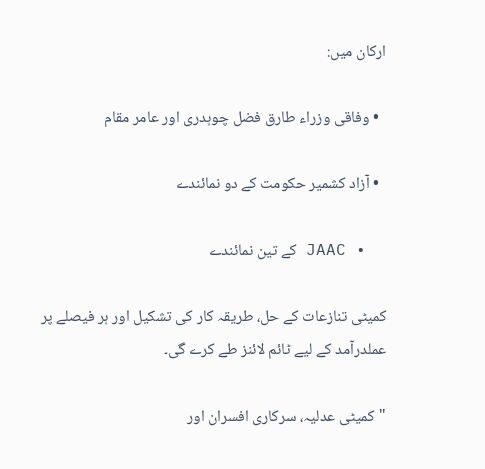ارکان میں:

  • وفاقی وزراء طارق فضل چوہدری اور عامر مقام

  • آزاد کشمیر حکومت کے دو نمائندے

  • JAAC کے تین نمائندے

کمیٹی تنازعات کے حل، طریقہ کار کی تشکیل اور ہر فیصلے پر عملدرآمد کے لیے ٹائم لائنز طے کرے گی۔

"کمیٹی عدلیہ، سرکاری افسران اور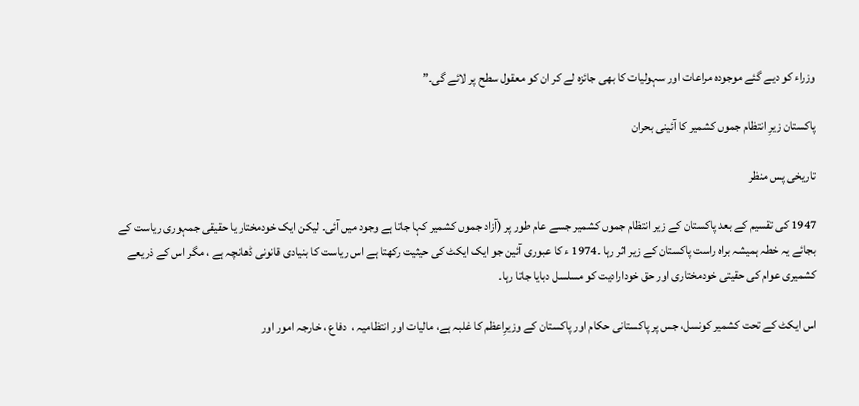وزراء کو دیے گئے موجودہ مراعات اور سہولیات کا بھی جائزہ لے کر ان کو معقول سطح پر لائے گی۔”

پاکستان زیرِ انتظام جموں کشمیر کا آئینی بحران

تاریخی پس منظر

1947 کی تقسیم کے بعد پاکستان کے زیر انتظام جموں کشمیر جسے عام طور پر (آزاد جموں کشمیر کہا جاتا ہے وجود میں آئی۔ لیکن ایک خودمختار یا حقیقی جمہوری ریاست کے بجائے یہ خطہ ہمیشہ براہ راست پاکستان کے زیر اثر رہا ۔1974 ء کا عبوری آئین جو ایک ایکٹ کی حیثیت رکھتا ہے اس ریاست کا بنیادی قانونی ڈھانچہ ہے ، مگر اس کے ذریعے کشمیری عوام کی حقیتی خودمختاری اور حق خودارادیت کو مسلسل دبایا جاتا رہا۔

اس ایکٹ کے تحت کشمیر کونسل، جس پر پاکستانی حکام اور پاکستان کے وزیرِاعظم کا غلبہ ہے، مالیات اور انتظامیہ ،  دفاع ، خارجہ امور اور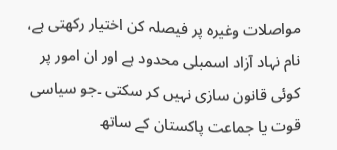مواصلات وغیرہ پر فیصلہ کن اختیار رکھتی ہے، نام نہاد آزاد اسمبلی محدود ہے اور ان امور پر کوئی قانون سازی نہیں کر سکتی ۔جو سیاسی قوت یا جماعت پاکستان کے ساتھ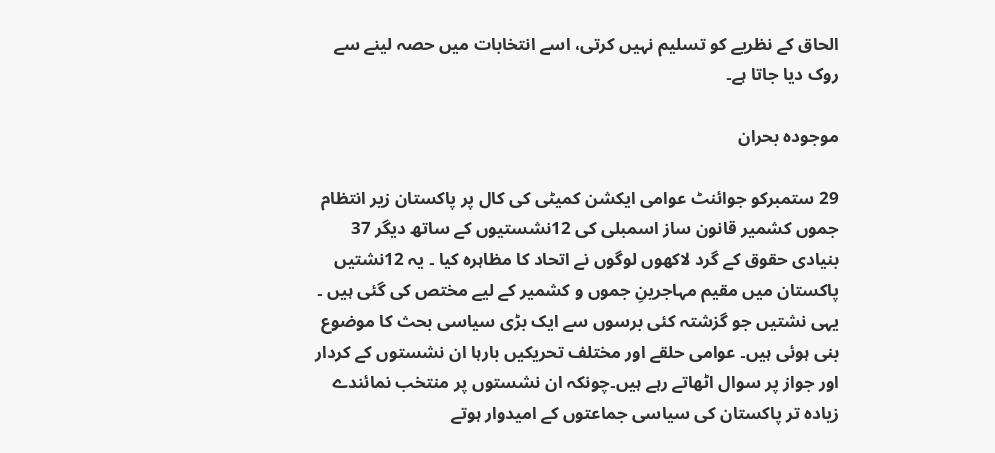الحاق کے نظریے کو تسلیم نہیں کرتی، اسے انتخابات میں حصہ لینے سے روک دیا جاتا ہے۔

موجودہ بحران

29 ستمبرکو جوائنٹ عوامی ایکشن کمیٹی کی کال پر پاکستان زیر انتظام جموں کشمیر قانون ساز اسمبلی کی 12نشستیوں کے ساتھ دیگر 37 بنیادی حقوق کے گرد لاکھوں لوگوں نے اتحاد کا مظاہرہ کیا ۔ یہ 12نشتیں  پاکستان میں مقیم مہاجرینِ جموں و کشمیر کے لیے مختص کی گئی ہیں ۔ یہی نشتیں جو گزشتہ کئی برسوں سے ایک بڑی سیاسی بحث کا موضوع بنی ہوئی ہیں۔ عوامی حلقے اور مختلف تحریکیں بارہا ان نشستوں کے کردار اور جواز پر سوال اٹھاتے رہے ہیں۔چونکہ ان نشستوں پر منتخب نمائندے زیادہ تر پاکستان کی سیاسی جماعتوں کے امیدوار ہوتے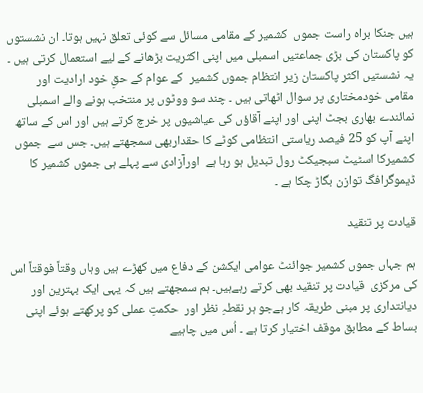ہیں جنکا براہ راست جموں  کشمیر کے مقامی مسائل سے کوئی تعلق نہیں ہوتا۔ ان نشستوں کو پاکستان کی بڑی جماعتیں اسمبلی میں اپنی اکثریت بڑھانے کے لیے استعمال کرتی ہیں ۔ یہ نشستیں اکثر پاکستان زیر انتظام جموں کشمیر  کے عوام کے حقِ خود ارادیت اور مقامی خودمختاری پر سوال اٹھاتی ہیں ۔ چند سو ووٹوں پر منتخب ہونے والے اسمبلی نمائندے بھاری بجٹ اپنی اور اپنے آقاؤں کی عیاشیوں پر خرچ کرتے ہیں اور اس کے ساتھ اپنے آپ کو 25 فیصد ریاستی انتظامی کوٹے کا حقداربھی سمجھتے ہیں۔ جس سے  جموں کشمیرکا اسٹیٹ سبجیکٹ رول تبدیل ہو رہا ہے  اورآزادی سے پہلے ہی جموں کشمیر کا ڈیموگرافگ توازن بگاڑ چکا ہے ۔

قیادت پر تنقید

ہم جہاں جموں کشمیر جوائنٹ عوامی ایکشن کے دفاع میں کھڑے ہیں وہاں وقتاً فوقتاً اس کی مرکزی  قیادت پر تنقید بھی کرتے رہےہیں۔ ہم سمجھتے ہیں کہ یہی ایک بہترین اور دیانتداری پر مبنی طریقہ کار ہےجو ہر نقطہِ نظر اور  حکمتِ عملی کو پرکھتے ہوئے اپنی بساط کے مطابق موقف اختیار کرتا ہے ۔ اُس میں چاہیے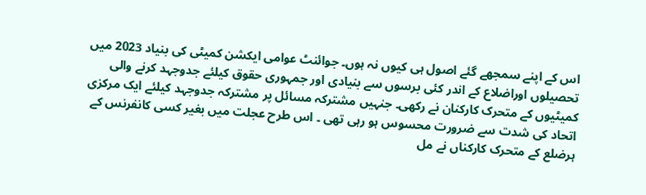اس کے اپنے سمجھے گئے اصول ہی کیوں نہ ہوں۔ جوائنٹ عوامی ایکشن کمیٹی کی بنیاد 2023 میں تحصیلوں اوراضلاع کے اندر کئی برسوں سے بنیادی اور جمہوری حقوق کیلئے جدوجہد کرنے والی کمیٹیوں کے متحرک کارکنان نے رکھی۔ جنہیں مشترکہ مسائل پر مشترکہ جدوجہد کیلئے ایک مرکزی اتحاد کی شدت سے ضرورت محسوس ہو رہی تھی ۔ اس طرح عجلت میں بغیر کسی کانفرنس کے ہرضلع کے متحرک کارکناں نے مل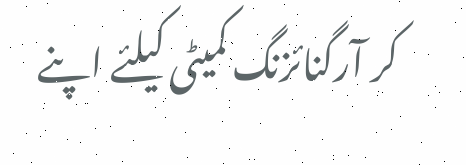کر آرگنائزنگ کمیٹی کیلئے اپنے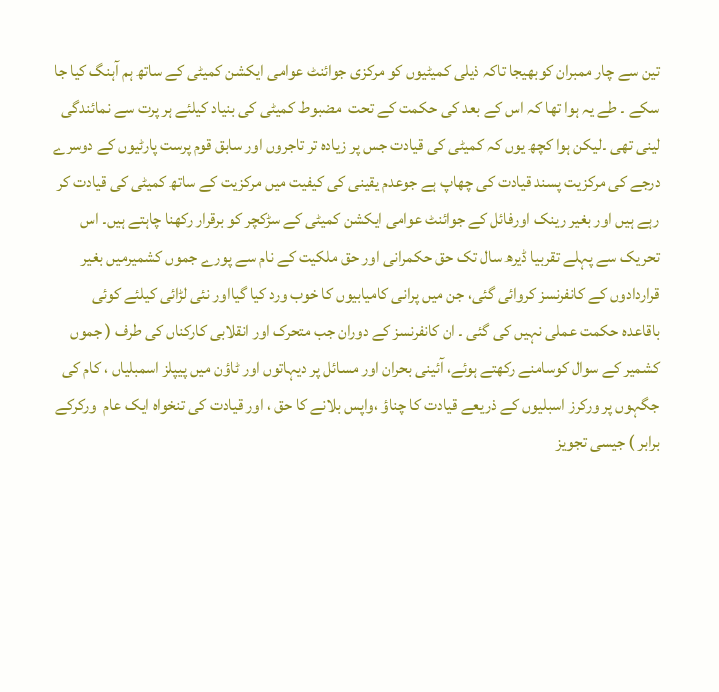تین سے چار ممبران کوبھیجا تاکہ ذیلی کمیٹیوں کو مرکزی جوائنٹ عوامی ایکشن کمیٹی کے ساتھ ہم آہنگ کیا جا سکے ۔ طے یہ ہوا تھا کہ اس کے بعد کی حکمت کے تحت  مضبوط کمیٹی کی بنیاد کیلئے ہر پرت سے نمائندگی لینی تھی ۔لیکن ہوا کچھ یوں کہ کمیٹی کی قیادت جس پر زیادہ تر تاجروں اور سابق قوم پرست پارٹیوں کے دوسرے درجے کی مرکزیت پسند قیادت کی چھاپ ہے جوعدم یقینی کی کیفیت میں مرکزیت کے ساتھ کمیٹی کی قیادت کر رہے ہیں اور بغیر رینک اورفائل کے جوائنٹ عوامی ایکشن کمیٹی کے سڑکچر کو برقرار رکھنا چاہتے ہیں۔ اس تحریک سے پہلے تقربیا ڈیرھ سال تک حق حکمرانی اور حق ملکیت کے نام سے پورے جموں کشمیرمیں بغیر قراردادوں کے کانفرنسز کروائی گئی، جن میں پرانی کامیابیوں کا خوب ورد کیا گیااور نئی لڑائی کیلئے کوئی باقاعدہ حکمت عملی نہیں کی گئی ۔ ان کانفرنسز کے دوران جب متحرک اور انقلابی کارکناں کی طرف ( جموں کشمیر کے سوال کوسامنے رکھتے ہوئے، آئینی بحران اور مسائل پر دیہاتوں اور ٹاؤن میں پیپلز اسمبلیاں ، کام کی جگہوں پر ورکرز اسبلیوں کے ذریعے قیادت کا چناؤ ،واپس بلانے کا حق ، اور قیادت کی تنخواہ ایک عام  ورکرکے برابر ) جیسی تجویز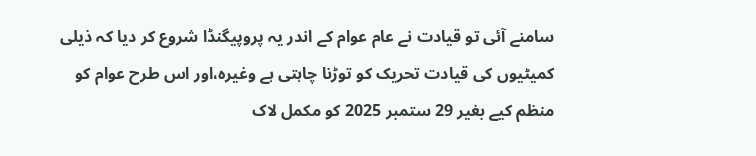سامنے آئی تو قیادت نے عام عوام کے اندر یہ پروپیگنڈا شروع کر دیا کہ ذیلی کمیٹیوں کی قیادت تحریک کو توڑنا چاہتی ہے وغیرہ،اور اس طرح عوام کو منظم کیے بغیر 29 ستمبر 2025 کو مکمل لاک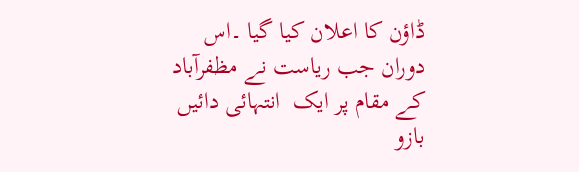ڈاؤن کا اعلان کیا گیا ۔اس دوران جب ریاست نے مظفرآباد کے مقام پر ایک  انتہائی دائیں بازو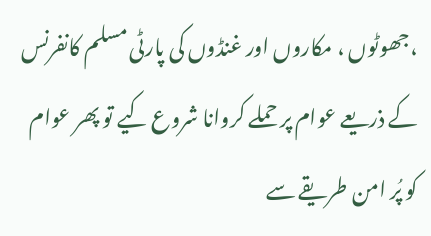،جھوٹوں ، مکاروں اور غنڈوں کی پارٹی مسلم کانفرنس کے ذریعے عوام پر حملے کروانا شروع کیے تو پھر عوام کو پُر امن طریقے سے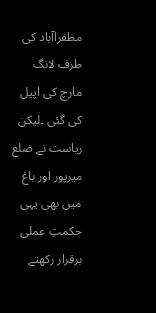مظفراآباد کی طرف لانگ مارچ کی اپیل کی گئی ۔لیکن ریاست نے ضلع میرپور اور باغ میں بھی یہی حکمتِ عملی برقرار رکھتے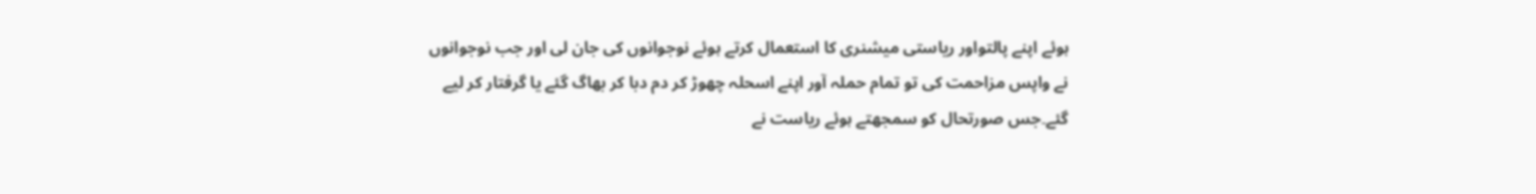ہوئے اپنے پالتواور ریاستی میشنری کا استعمال کرتے ہوئے نوجوانوں کی جان لی اور جب نوجوانوں نے واپس مزاحمت کی تو تمام حملہ آور اپنے اسحلہ چھوڑ کر دم دبا کر بھاگ گئے یا گرفتار کر لیے گئے۔جس صورتحال کو سمجھتے ہوئے ریاست نے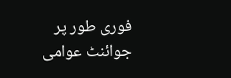فوری طور پر جوائنٹ عوامی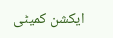ایکشن کمیٹی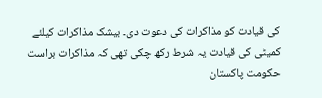کی قیادت کو مذاکرات کی دعوت دی۔ بیشک مذاکرات کیلئے کمیٹی کی قیادت یہ شرط رکھ چکی تھی کہ مذاکرات براست حکومت پاکستان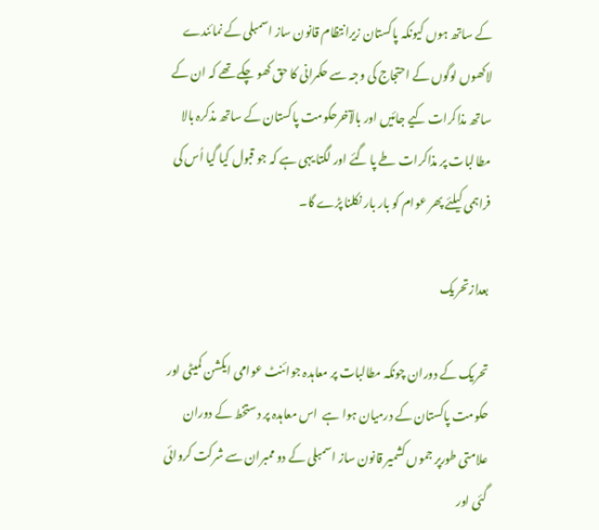کے ساتھ ہوں کیونکہ پاکستان زیرانتظام قانون ساز اسمبلی کے نمائندے لاکھوں لوگوں کے احتجاج کی وجہ سے حکمرانی کا حق کھو چکے تھے کہ ان کے ساتھ مذاکرات کیے جائیں اور بالآخرحکومت پاکستان کے ساتھ مذکرہ بالا مطالبات پر مذاکرات طے پا گئے اور لگتا یہی ہے کہ جو قبول کیا گیا اُس کی فراہمی کیلئے پھر عوام کو بار بار نکلنا پڑے گا۔

بعدازتحریک

تحریک کے دوران چونکہ مطالبات پر معاہدہ جوائنٹ عوامی ایکشن کمیٹی اور حکومت پاکستان کے درمیان ہوا ہے  اس معاہدہ پر دستخط کے دوران علامتی طورپر جموں کشمیر قانون ساز اسمبلی کے دو ممبران سے شرکت کروائی گئی اور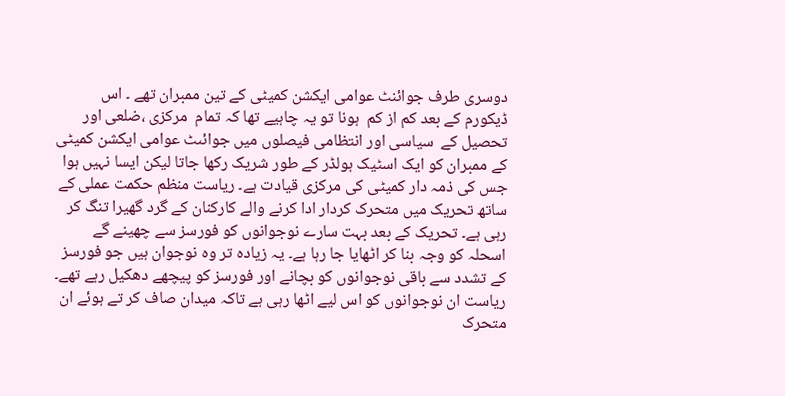دوسری طرف جوائنٹ عوامی ایکشن کمیٹی کے تین ممبران تھے ۔ اس ڈیکورم کے بعد کم از کم  ہونا تو یہ چاہیے تھا کہ تمام  مرکزی ،ضلعی اور تحصیل کے  سیاسی اور انتظامی فیصلوں میں جوائںٹ عوامی ایکشن کمیٹی کے ممبران کو ایک اسٹیک ہولڈر کے طور شریک رکھا جاتا لیکن ایسا نہیں ہوا جس کی ذمہ دار کمیٹی کی مرکزی قیادت ہے۔ ریاست منظم حکمت عملی کے ساتھ تحریک میں متحرک کردار ادا کرنے والے کارکنان کے گرد گھیرا تنگ کر رہی ہے۔ تحریک کے بعد بہت سارے نوجوانوں کو فورسز سے چھینے گے اسحلہ کو وجہ بنا کر اٹھایا جا رہا ہے۔ یہ زیادہ تر وہ نوجوان ہیں جو فورسز کے تشدد سے باقی نوجوانوں کو بچانے اور فورسز کو پیچھے دھکیل رہے تھے۔ ریاست ان نوجوانوں کو اس لیے اٹھا رہی ہے تاکہ میدان صاف کر تے ہوئے ان متحرک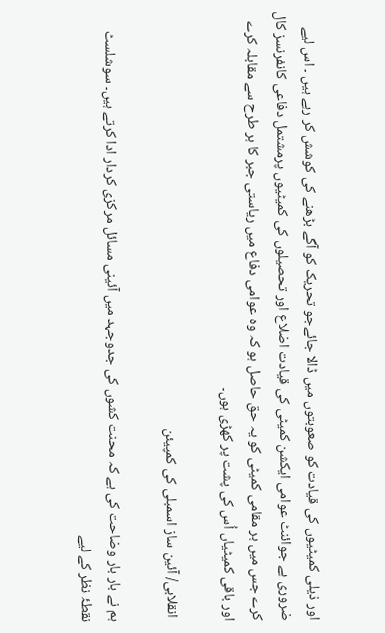اور ذیلی کمیٹیوں کی قیادت کو صعوبتوں میں ڈالا جائےجو تحریک کو آگے بڑھنے کی کوشش کر رہے ہیں ۔ اس لیے ضروری ہے جوائنٹ عوامی ایکشن کمیٹی کی قیادت اضلاع اور تحصیلوں کی کمیٹیوں پرمشتمل دفاعی کانفرنسز کال کرے جس میں ہر مقامی کمیٹی کو یہ حق حاصل ہو کہ وہ عوامی دفاع میں ریاستی جبر کا ہر طرح سے مقابلہ کرے اور باقی کمیٹیاں اُس کی پشت پر کھڑی ہوں۔

 انقلابی/ آئین ساز اسمبلی کی کمپیئن

ہم نے بار بار وضاحت کی ہے کہ محنت کشوں کی جدوجہد میں آئینی مسائل مرکزی کردار ادا کرتے ہیں۔ سوشلسٹ نقطۂ نظر کے لیے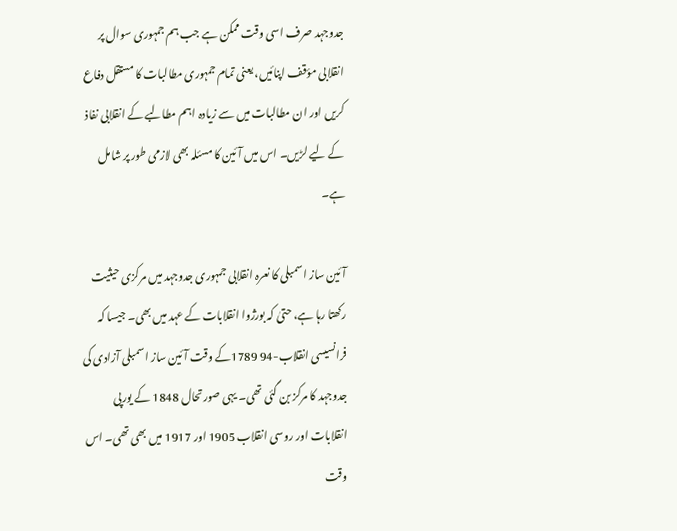جدوجہد صرف اسی وقت ممکن ہے جب ہم جمہوری سوال پر انقلابی مؤقف اپنائیں، یعنی تمام جمہوری مطالبات کا مستقل دفاع کریں اور ان مطالبات میں سے زیادہ اہم مطالبے کے انقلابی نفاذ کے لیے لڑیں۔ اس میں آئین کا مسئلہ بھی لازمی طور پر شامل ہے۔

آئین ساز اسمبلی کا نعرہ انقلابی جمہوری جدوجہد میں مرکزی حیثیت رکھتا رہا ہے، حتیٰ کہ بورژوا انقلابات کے عہد میں بھی۔ جیسا کہ فرانسیسی انقلاب-94 1789کے وقت آئین ساز اسمبلی آزادی کی جدوجہد کا مرکز بن گئی تھی۔ یہی صورتحال 1848 کے یورپی انقلابات اور روسی انقلاب 1905 اور 1917 میں بھی تھی۔ اس وقت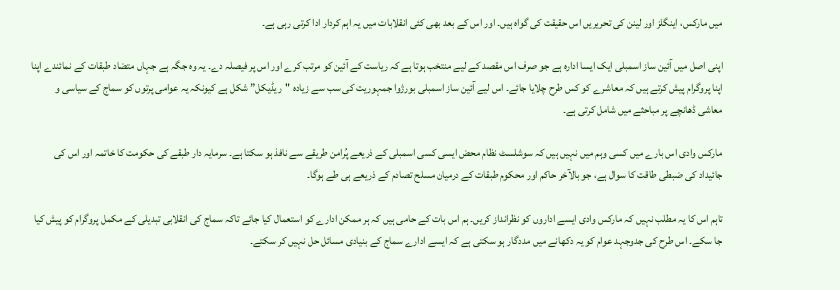میں مارکس، اینگلز اور لینن کی تحریریں اس حقیقت کی گواہ ہیں۔ اور اس کے بعد بھی کئی انقلابات میں یہ اہم کردار ادا کرتی رہی ہے۔

اپنی اصل میں آئین ساز اسمبلی ایک ایسا ادارہ ہے جو صرف اس مقصد کے لیے منتخب ہوتا ہے کہ ریاست کے آئین کو مرتب کرے اور اس پر فیصلہ دے۔ یہ وہ جگہ ہے جہاں متضاد طبقات کے نمائندے اپنا اپنا پروگرام پیش کرتے ہیں کہ معاشرے کو کس طرح چلایا جائے۔ اس لیے آئین ساز اسمبلی بورژوا جمہوریت کی سب سے زیادہ "ریڈیکل” شکل ہے کیونکہ یہ عوامی پرتوں کو سماج کے سیاسی و معاشی ڈھانچے پر مباحثے میں شامل کرتی ہے۔

مارکس وادی اس بارے میں کسی وہم میں نہیں ہیں کہ سوشلسٹ نظام محض ایسی کسی اسمبلی کے ذریعے پُرامن طریقے سے نافذ ہو سکتا ہے۔ سرمایہ دار طبقے کی حکومت کا خاتمہ اور اس کی جائیداد کی ضبطی طاقت کا سوال ہے، جو بالآخر حاکم اور محکوم طبقات کے درمیان مسلح تصادم کے ذریعے ہی طے ہوگا۔

تاہم اس کا یہ مطلب نہیں کہ مارکس وادی ایسے اداروں کو نظرانداز کریں۔ ہم اس بات کے حامی ہیں کہ ہر ممکن ادارے کو استعمال کیا جائے تاکہ سماج کی انقلابی تبدیلی کے مکمل پروگرام کو پیش کیا جا سکے۔ اس طرح کی جدوجہد عوام کو یہ دکھانے میں مددگار ہو سکتی ہے کہ ایسے ادارے سماج کے بنیادی مسائل حل نہیں کر سکتے۔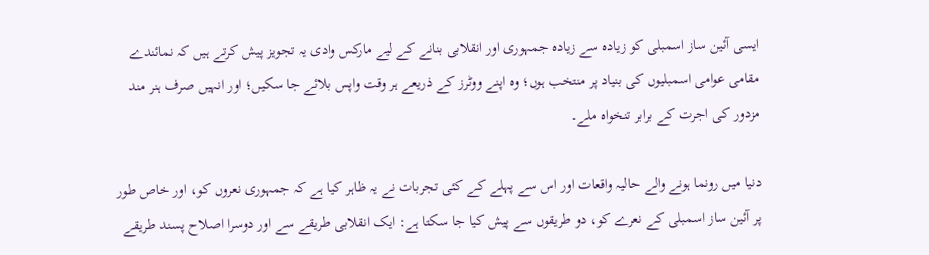ایسی آئین ساز اسمبلی کو زیادہ سے زیادہ جمہوری اور انقلابی بنانے کے لیے مارکس وادی یہ تجویز پیش کرتے ہیں کہ نمائندے مقامی عوامی اسمبلیوں کی بنیاد پر منتخب ہوں؛ وہ اپنے ووٹرز کے ذریعے ہر وقت واپس بلائے جا سکیں؛ اور انہیں صرف ہنر مند مزدور کی اجرت کے برابر تنخواہ ملے۔

دنیا میں رونما ہونے والے حالیہ واقعات اور اس سے پہلے کے کئی تجربات نے یہ ظاہر کیا ہے کہ جمہوری نعروں کو، اور خاص طور پر آئین ساز اسمبلی کے نعرے کو، دو طریقوں سے پیش کیا جا سکتا ہے: ایک انقلابی طریقے سے اور دوسرا اصلاح پسند طریقے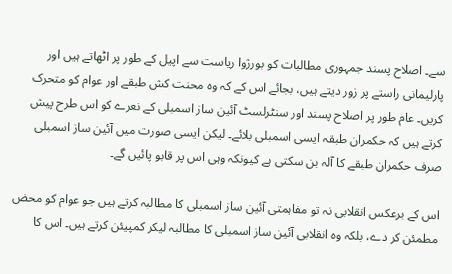سے۔ اصلاح پسند جمہوری مطالبات کو بورژوا ریاست سے اپیل کے طور پر اٹھاتے ہیں اور پارلیمانی راستے پر زور دیتے ہیں، بجائے اس کے کہ وہ محنت کش طبقے اور عوام کو متحرک کریں۔ عام طور پر اصلاح پسند اور سنٹرلسٹ آئین ساز اسمبلی کے نعرے کو اس طرح پیش کرتے ہیں کہ حکمران طبقہ ایسی اسمبلی بلائے۔ لیکن ایسی صورت میں آئین ساز اسمبلی صرف حکمران طبقے کا آلہ بن سکتی ہے کیونکہ وہی اس پر قابو پائیں گے۔

اس کے برعکس انقلابی نہ تو مفاہمتی آئین ساز اسمبلی کا مطالبہ کرتے ہیں جو عوام کو محض مطمئن کر دے، بلکہ وہ انقلابی آئین ساز اسمبلی کا مطالبہ لیکر کمپیئن کرتے ہیں۔ اس کا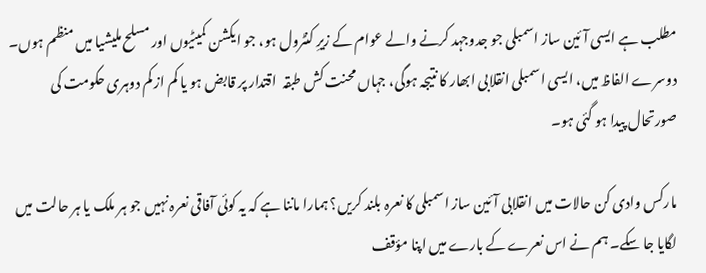مطلب ہے ایسی آئین ساز اسمبلی جو جدوجہد کرنے والے عوام کے زیرِ کنٹرول ہو، جو ایکشن کمیٹیوں اور مسلح ملیشیا میں منظم ہوں۔ دوسرے الفاظ میں، ایسی اسمبلی انقلابی ابھار کا نتیجہ ہوگی، جہاں محنت کش طبقہ  اقتدار پر قابض ہو یا کم از کم دوہری حکومت کی صورتحال پیدا ہو گئی ہو۔

مارکس وادی کن حالات میں انقلابی آئین ساز اسمبلی کا نعرہ بلند کریں؟ ہمارا ماننا ہے کہ یہ کوئی آفاقی نعرہ نہیں جو ہر ملک یا ہر حالت میں لگایا جا سکے۔ ہم نے اس نعرے کے بارے میں اپنا مؤقف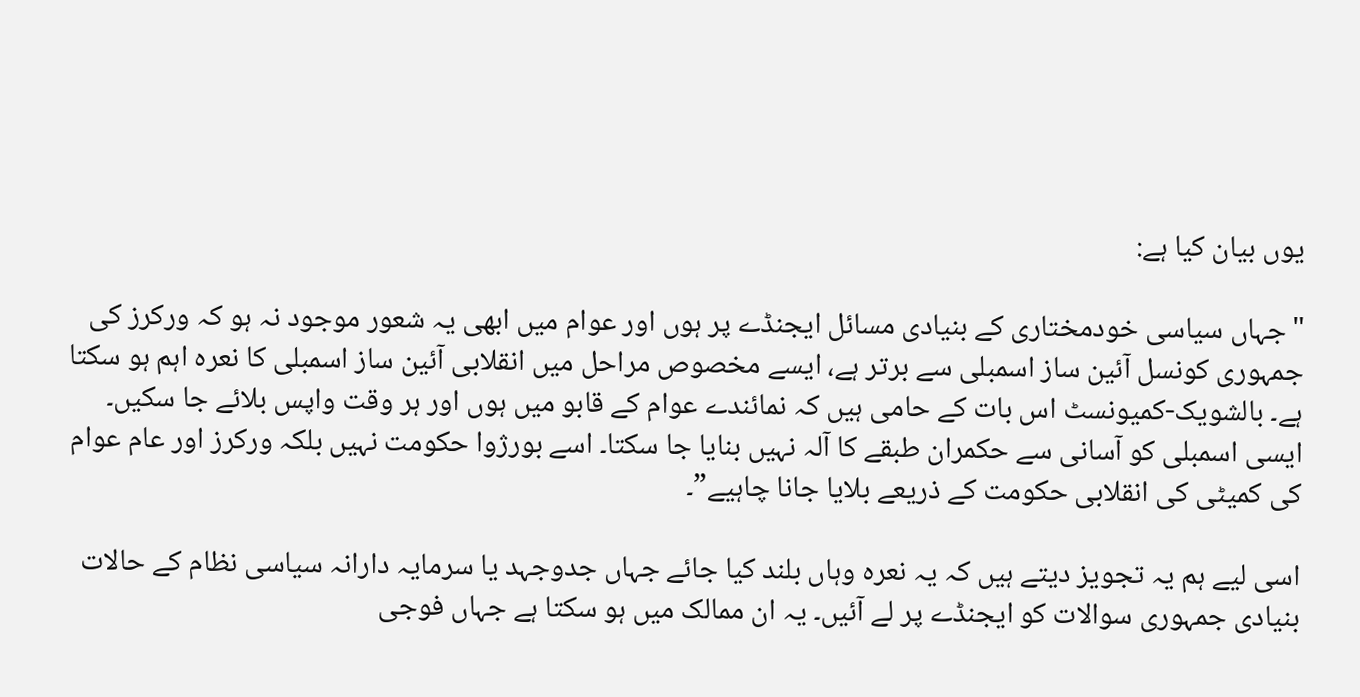یوں بیان کیا ہے:

"جہاں سیاسی خودمختاری کے بنیادی مسائل ایجنڈے پر ہوں اور عوام میں ابھی یہ شعور موجود نہ ہو کہ ورکرز کی جمہوری کونسل آئین ساز اسمبلی سے برتر ہے، ایسے مخصوص مراحل میں انقلابی آئین ساز اسمبلی کا نعرہ اہم ہو سکتا ہے۔ بالشویک-کمیونسٹ اس بات کے حامی ہیں کہ نمائندے عوام کے قابو میں ہوں اور ہر وقت واپس بلائے جا سکیں۔ ایسی اسمبلی کو آسانی سے حکمران طبقے کا آلہ نہیں بنایا جا سکتا۔ اسے بورژوا حکومت نہیں بلکہ ورکرز اور عام عوام  کی کمیٹی کی انقلابی حکومت کے ذریعے بلایا جانا چاہیے”۔

اسی لیے ہم یہ تجویز دیتے ہیں کہ یہ نعرہ وہاں بلند کیا جائے جہاں جدوجہد یا سرمایہ دارانہ سیاسی نظام کے حالات بنیادی جمہوری سوالات کو ایجنڈے پر لے آئیں۔ یہ ان ممالک میں ہو سکتا ہے جہاں فوجی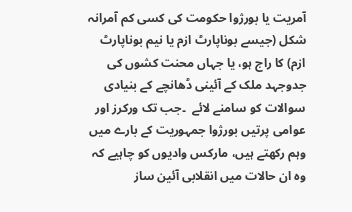آمریت یا بورژوا حکومت کی کسی کم آمرانہ شکل (جیسے بوناپارٹ ازم یا نیم بوناپارٹ ازم) کا راج ہو، یا جہاں محنت کشوں کی جدوجہد ملک کے آئینی ڈھانچے کے بنیادی سوالات کو سامنے لائے  ۔جب تک ورکرز اور عوامی پرتیں بورژوا جمہوریت کے بارے میں وہم رکھتے ہیں، مارکس وادیوں کو چاہیے کہ وہ ان حالات میں انقلابی آئین ساز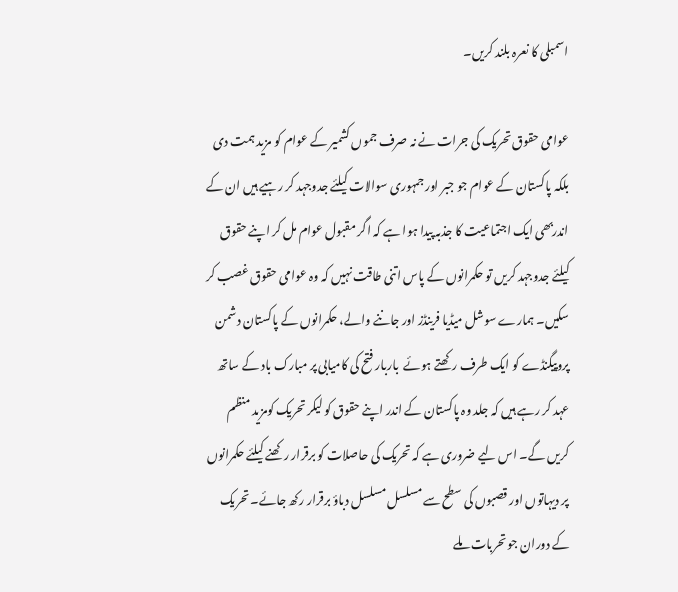اسمبلی کا نعرہ بلند کریں۔

عوامی حقوق تحریک کی جرات نے نہ صرف جموں کشمیر کے عوام کو مزید ہمت دی بلکہ پاکستان کے عوام جو جبر اور جمہوری سوالات کیلئے جدوجہد کر رہیے ہیں ان کے اندربھی ایک اجتماعیت کا جذبہ پیدا ہوا ہے کہ اگر مقبول عوام مل کر اپنے حقوق کیلئے جدوجہد کریں تو حکمرانوں کے پاس اتنی طاقت نہیں کہ وہ عوامی حقوق غصب کر سکیں۔ ہمارے سوشل میڈیا فرینڈز اور جاننے والے، حکمرانوں کے پاکستان دشمن پروپیگنڈے کو ایک طرف رکھتے ہوئے  باربار فتح کی کامیابی پر مبارک باد کے ساتھ عہد کر رہے ہیں کہ جلد وہ پاکستان کے اندر اپنے حقوق کو لیکر تحریک کومزید منظم کریں گے۔ اس لیے ضروری ہے کہ تحریک کی حاصلات کو برقرار رکھنے کیلئے حکمرانوں پر دیہاتوں اور قصبوں کی سطح سے مسلسل مسلسل دباؤ برقرار رکھ جائے۔ تحریک کے دوران جو تحربات ملے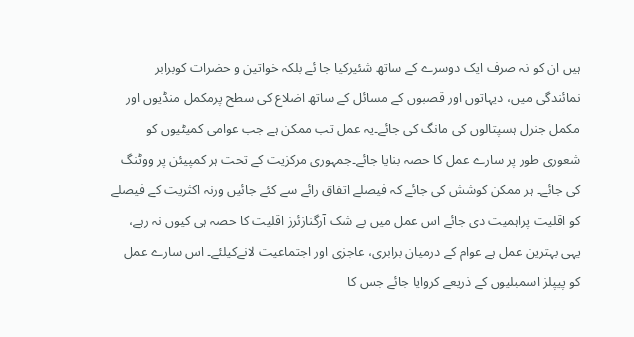ہیں ان کو نہ صرف ایک دوسرے کے ساتھ شئیرکیا جا ئے بلکہ خواتین و حضرات کوبرابر نمائندگی میں، دیہاتوں اور قصبوں کے مسائل کے ساتھ اضلاع کی سطح پرمکمل منڈیوں اور مکمل جنرل ہسپتالوں کی مانگ کی جائے۔یہ عمل تب ممکن ہے جب عوامی کمیٹیوں کو شعوری طور پر سارے عمل کا حصہ بنایا جائے۔جمہوری مرکزیت کے تحت ہر کمپیئن پر ووٹنگ کی جائے۔ ہر ممکن کوشش کی جائے کہ فیصلے اتفاق رائے سے کئے جائیں ورنہ اکثریت کے فیصلے کو اقلیت پراہمیت دی جائے اس عمل میں بے شک آرگنازئرز اقلیت کا حصہ ہی کیوں نہ رہے، یہی بہترین عمل ہے عوام کے درمیان برابری، عاجزی اور اجتماعیت لانےکیلئے۔ اس سارے عمل کو پیپلز اسمبلیوں کے ذریعے کروایا جائے جس کا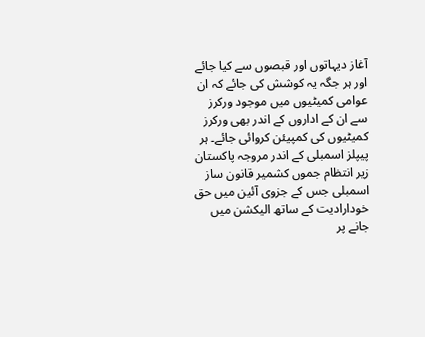آغاز دیہاتوں اور قبصوں سے کیا جائے اور ہر جگہ یہ کوشش کی جائے کہ ان عوامی کمیٹیوں میں موجود ورکرز سے ان کے اداروں کے اندر بھی ورکرز کمیٹیوں کی کمپیئن کروائی جائے۔ ہر پیپلز اسمبلی کے اندر مروجہ پاکستان زیر انتظام جموں کشمیر قانون ساز اسمبلی جس کے جزوی آئین میں حق خودارادیت کے ساتھ الیکشن میں جانے پر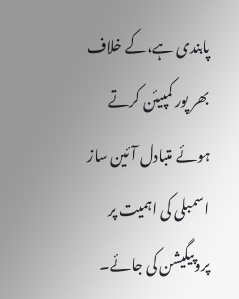پابندی ہے،کے خلاف بھر پور کمپیئن کرتے ہوئے متبادل آئین ساز اسمبلی کی اہمیت پر پروپیگیشن کی جائے۔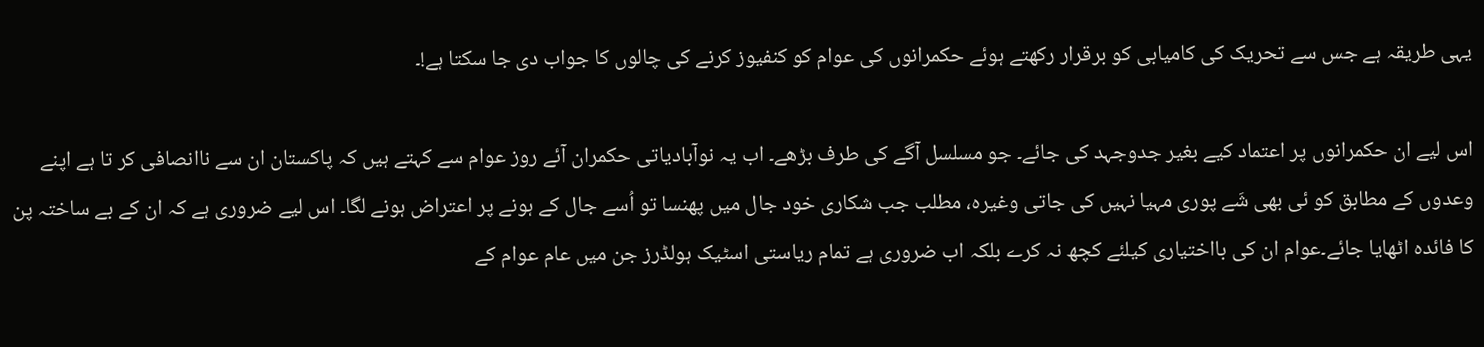یہی طریقہ ہے جس سے تحریک کی کامیابی کو برقرار رکھتے ہوئے حکمرانوں کی عوام کو کنفیوز کرنے کی چالوں کا جواب دی جا سکتا ہے!۔

اس لیے ان حکمرانوں پر اعتماد کیے بغیر جدوجہد کی جائے۔ جو مسلسل آگے کی طرف بڑھے۔ اب یہ نوآبادیاتی حکمران آئے روز عوام سے کہتے ہیں کہ پاکستان ان سے ناانصافی کر تا ہے اپنے وعدوں کے مطابق کو ئی بھی شَے پوری مہیا نہیں کی جاتی وغیرہ، مطلب جب شکاری خود جال میں پھنسا تو اُسے جال کے ہونے پر اعتراض ہونے لگا۔ اس لیے ضروری ہے کہ ان کے بے ساختہ پن کا فائدہ اٹھایا جائے۔عوام ان کی بااختیاری کیلئے کچھ نہ کرے بلکہ اب ضروری ہے تمام ریاستی اسٹیک ہولڈرز جن میں عام عوام کے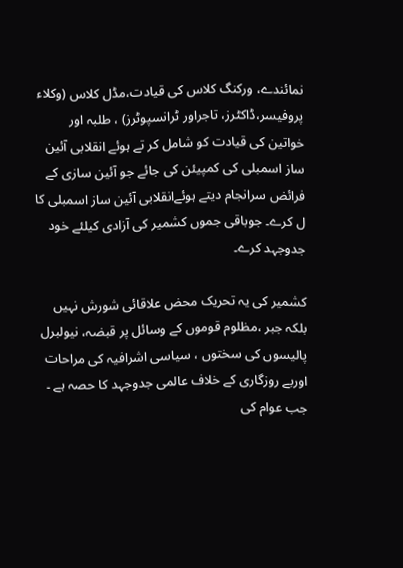نمائندے، ورکنگ کلاس کی قیادت،مڈل کلاس (وکلاء پروفیسر،ڈاکٹرز، تاجراور ٹرانسپوٹرز) ، طلبہ اور خواتین کی قیادت کو شامل کر تے ہوئے انقلابی آئین ساز اسمبلی کی کمپیئن کی جائے جو آئین سازی کے فرائض سرانجام دیتے ہوئےانقلابی آئین ساز اسمبلی کا ل کرے۔ جوباقی جموں کشمیر کی آزادی کیلئے خود جدوجہد کرے۔

کشمیر کی یہ تحریک محض علاقائی شورش نہیں بلکہ جبر ،مظلوم قوموں کے وسائل پر قبضہ، نیولبرل پالیسوں کی سختوں ، سیاسی اشرافیہ کی مراحات اوربے روزگاری کے خلاف عالمی جدوجہد کا حصہ ہے ۔ جب عوام کی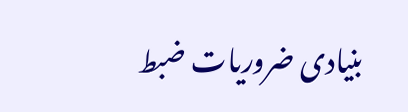بنیادی ضروریات ضبط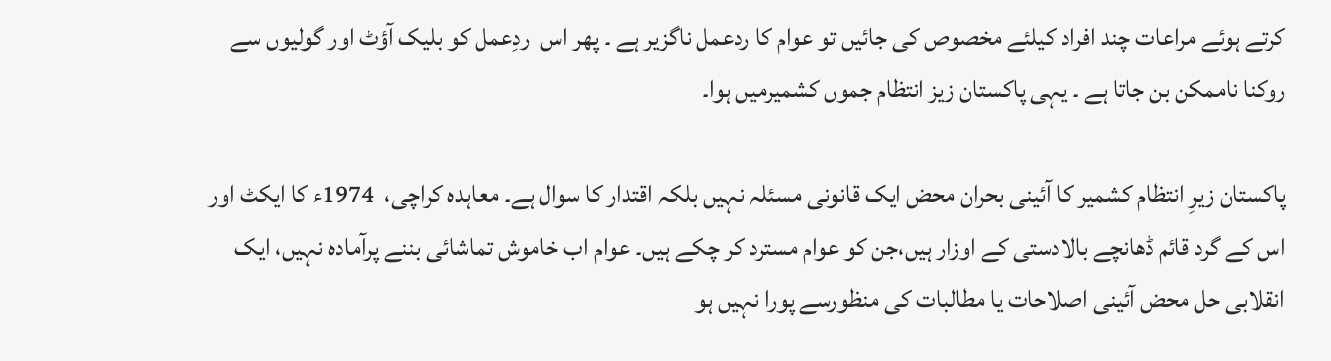کرتے ہوئے مراعات چند افراد کیلئے مخصوص کی جائیں تو عوام کا ردعمل ناگزیر ہے ۔ پھر اس  ردِعمل کو بلیک آؤٹ اور گولیوں سے روکنا ناممکن بن جاتا ہے ۔ یہی پاکستان زیز انتظام جموں کشمیرمیں ہوا۔

پاکستان زیرِ انتظام کشمیر کا آئینی بحران محض ایک قانونی مسئلہ نہیں بلکہ اقتدار کا سوال ہے۔ معاہدہ کراچی،  1974ء کا ایکٹ اور اس کے گرد قائم ڈھانچے بالادستی کے اوزار ہیں،جن کو عوام مسترد کر چکے ہیں۔ عوام اب خاموش تماشائی بننے پرآمادہ نہیں، ایک انقلابی حل محض آئینی اصلاحات یا مطالبات کی منظورسے پورا نہیں ہو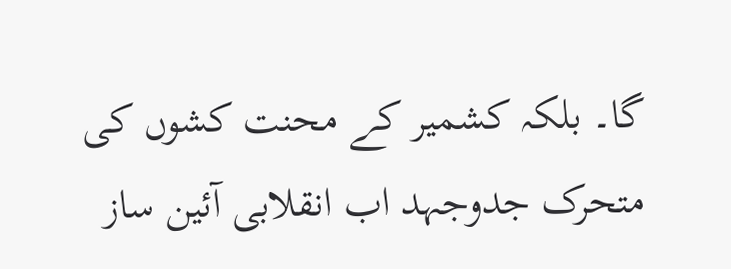گا۔ بلکہ کشمیر کے محنت کشوں کی متحرک جدوجہد اب انقلابی آئین ساز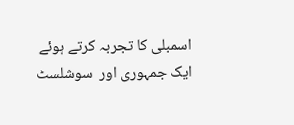اسمبلی کا تجربہ کرتے ہوئے ایک جمہوری اور  سوشلسٹ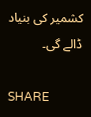کشمیر کی بنیاد ڈالے گی۔

SHARE